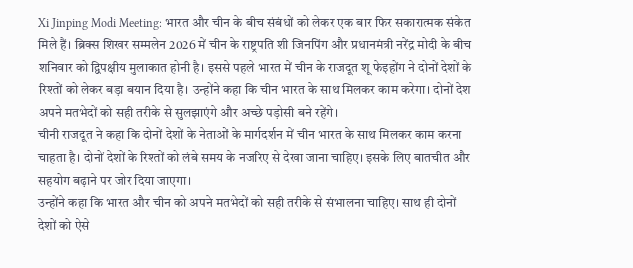Xi Jinping Modi Meeting: भारत और चीन के बीच संबंधों को लेकर एक बार फिर सकारात्मक संकेत मिले हैं। ब्रिक्स शिखर सम्मलेन 2026 में चीन के राष्ट्रपति शी जिनपिंग और प्रधानमंत्री नरेंद्र मोदी के बीच शनिवार को द्विपक्षीय मुलाकात होनी है। इससे पहले भारत में चीन के राजदूत शू फेइहोंग ने दोनों देशों के रिश्तों को लेकर बड़ा बयान दिया है। उन्होंने कहा कि चीन भारत के साथ मिलकर काम करेगा। दोनों देश अपने मतभेदों को सही तरीके से सुलझाएंगे और अच्छे पड़ोसी बने रहेंगे।
चीनी राजदूत ने कहा कि दोनों देशों के नेताओं के मार्गदर्शन में चीन भारत के साथ मिलकर काम करना चाहता है। दोनों देशों के रिश्तों को लंबे समय के नजरिए से देखा जाना चाहिए। इसके लिए बातचीत और सहयोग बढ़ाने पर जोर दिया जाएगा।
उन्होंने कहा कि भारत और चीन को अपने मतभेदों को सही तरीके से संभालना चाहिए। साथ ही दोनों देशों को ऐसे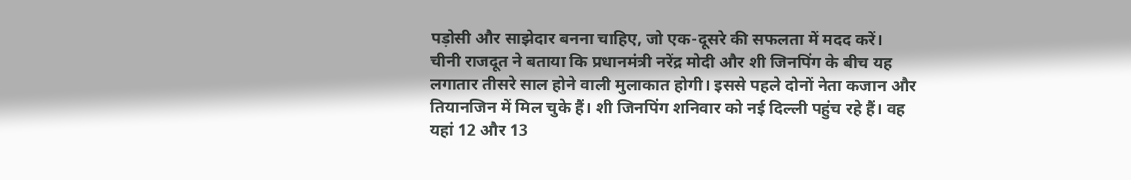पड़ोसी और साझेदार बनना चाहिए, जो एक-दूसरे की सफलता में मदद करें।
चीनी राजदूत ने बताया कि प्रधानमंत्री नरेंद्र मोदी और शी जिनपिंग के बीच यह लगातार तीसरे साल होने वाली मुलाकात होगी। इससे पहले दोनों नेता कजान और तियानजिन में मिल चुके हैं। शी जिनपिंग शनिवार को नई दिल्ली पहुंच रहे हैं। वह यहां 12 और 13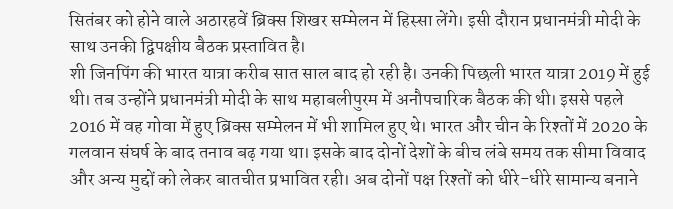सितंबर को होने वाले अठारहवें ब्रिक्स शिखर सम्मेलन में हिस्सा लेंगे। इसी दौरान प्रधानमंत्री मोदी के साथ उनकी द्विपक्षीय बैठक प्रस्तावित है।
शी जिनपिंग की भारत यात्रा करीब सात साल बाद हो रही है। उनकी पिछली भारत यात्रा 2019 में हुई थी। तब उन्होंने प्रधानमंत्री मोदी के साथ महाबलीपुरम में अनौपचारिक बैठक की थी। इससे पहले 2016 में वह गोवा में हुए ब्रिक्स सम्मेलन में भी शामिल हुए थे। भारत और चीन के रिश्तों में 2020 के गलवान संघर्ष के बाद तनाव बढ़ गया था। इसके बाद दोनों देशों के बीच लंबे समय तक सीमा विवाद और अन्य मुद्दों को लेकर बातचीत प्रभावित रही। अब दोनों पक्ष रिश्तों को धीरे-धीरे सामान्य बनाने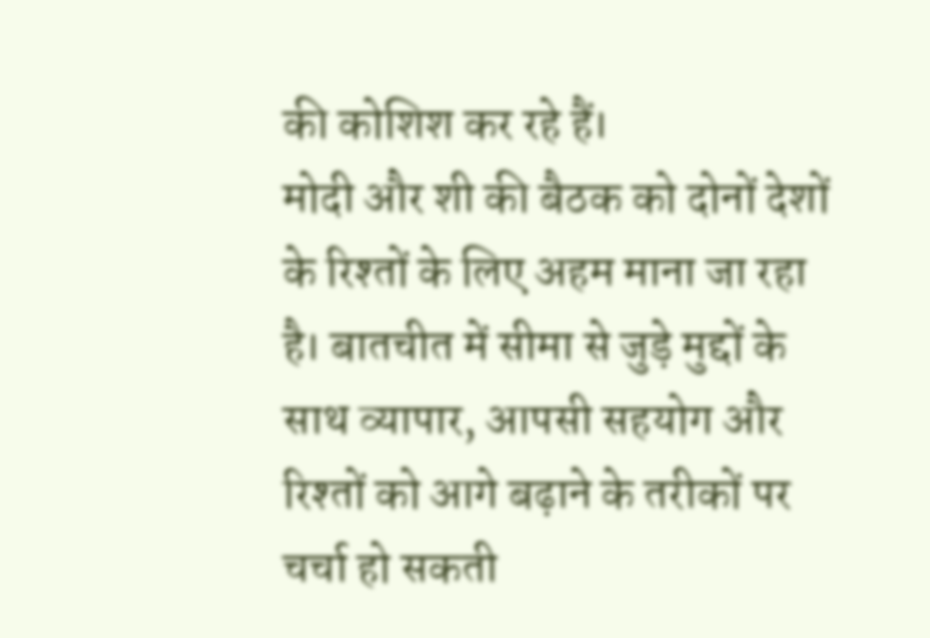की कोशिश कर रहे हैं।
मोदी और शी की बैठक को दोनों देशों के रिश्तों के लिए अहम माना जा रहा है। बातचीत में सीमा से जुड़े मुद्दों के साथ व्यापार, आपसी सहयोग और रिश्तों को आगे बढ़ाने के तरीकों पर चर्चा हो सकती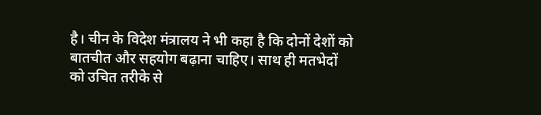है। चीन के विदेश मंत्रालय ने भी कहा है कि दोनों देशों को बातचीत और सहयोग बढ़ाना चाहिए। साथ ही मतभेदों को उचित तरीके से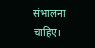संभालना चाहिए।